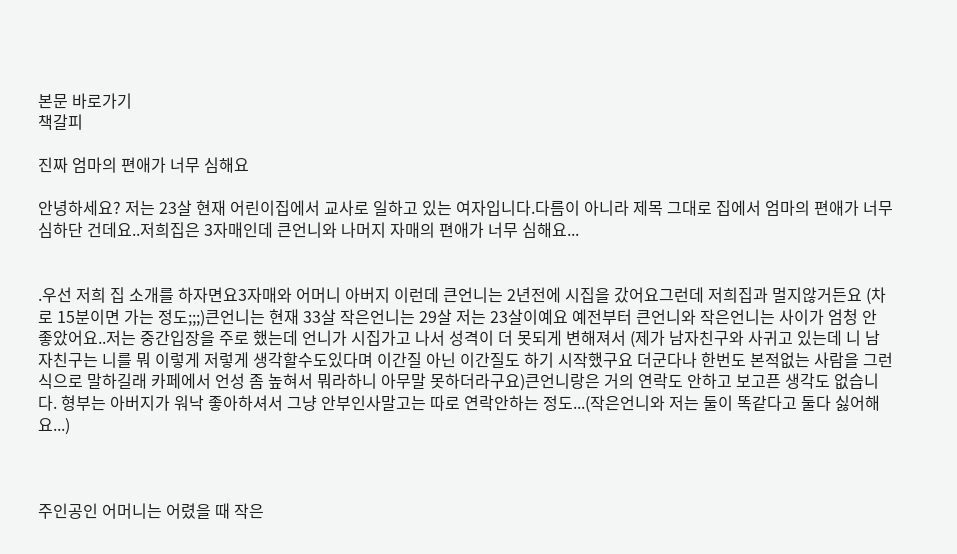본문 바로가기
책갈피

진짜 엄마의 편애가 너무 심해요

안녕하세요? 저는 23살 현재 어린이집에서 교사로 일하고 있는 여자입니다.다름이 아니라 제목 그대로 집에서 엄마의 편애가 너무 심하단 건데요..저희집은 3자매인데 큰언니와 나머지 자매의 편애가 너무 심해요...


.우선 저희 집 소개를 하자면요3자매와 어머니 아버지 이런데 큰언니는 2년전에 시집을 갔어요그런데 저희집과 멀지않거든요 (차로 15분이면 가는 정도;;;)큰언니는 현재 33살 작은언니는 29살 저는 23살이예요 예전부터 큰언니와 작은언니는 사이가 엄청 안 좋았어요..저는 중간입장을 주로 했는데 언니가 시집가고 나서 성격이 더 못되게 변해져서 (제가 남자친구와 사귀고 있는데 니 남자친구는 니를 뭐 이렇게 저렇게 생각할수도있다며 이간질 아닌 이간질도 하기 시작했구요 더군다나 한번도 본적없는 사람을 그런식으로 말하길래 카페에서 언성 좀 높혀서 뭐라하니 아무말 못하더라구요)큰언니랑은 거의 연락도 안하고 보고픈 생각도 없습니다. 형부는 아버지가 워낙 좋아하셔서 그냥 안부인사말고는 따로 연락안하는 정도...(작은언니와 저는 둘이 똑같다고 둘다 싫어해요...)



주인공인 어머니는 어렸을 때 작은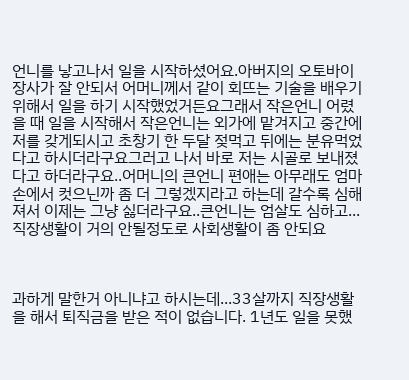언니를 낳고나서 일을 시작하셨어요.아버지의 오토바이 장사가 잘 안되서 어머니께서 같이 회뜨는 기술을 배우기 위해서 일을 하기 시작했었거든요그래서 작은언니 어렸을 때 일을 시작해서 작은언니는 외가에 맡겨지고 중간에 저를 갖게되시고 초창기 한 두달 젖먹고 뒤에는 분유먹었다고 하시더라구요그러고 나서 바로 저는 시골로 보내졌다고 하더라구요..어머니의 큰언니 편애는 아무래도 엄마손에서 컷으닌까 좀 더 그렇겠지라고 하는데 갈수록 심해져서 이제는 그냥 싫더라구요..큰언니는 엄살도 심하고... 직장생활이 거의 안될정도로 사회생활이 좀 안되요



과하게 말한거 아니냐고 하시는데...33살까지 직장생활을 해서 퇴직금을 받은 적이 없습니다. 1년도 일을 못했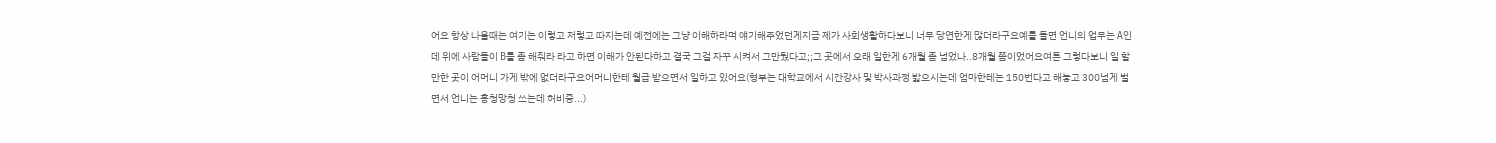어요 항상 나올때는 여기는 이렇고 저렇고 따지는데 예전에는 그냥 이해하라며 얘기해주었던게지금 제가 사회생활하다보니 너무 당연한게 많더라구요예를 들면 언니의 업무는 A인데 위에 사람들이 B를 좀 해줘라 라고 하면 이해가 안된다하고 결국 그걸 자꾸 시켜서 그만뒀다고;;그 곳에서 오래 일한게 6개월 좀 넘었나..8개월 쯤이었어요여튼 그렇다보니 일 할만한 곳이 어머니 가게 밖에 없더라구요어머니한테 월급 받으면서 일하고 있어요(형부는 대학교에서 시간강사 및 박사과정 밟으시는데 엄마한테는 150번다고 해놓고 300넘게 벌면서 언니는 흥청망청 쓰는데 허비중...)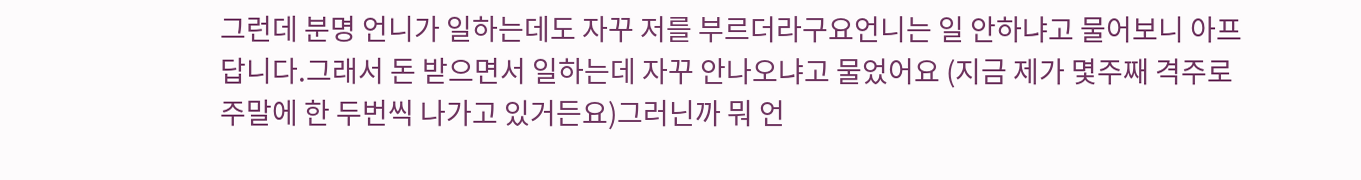그런데 분명 언니가 일하는데도 자꾸 저를 부르더라구요언니는 일 안하냐고 물어보니 아프답니다.그래서 돈 받으면서 일하는데 자꾸 안나오냐고 물었어요 (지금 제가 몇주째 격주로 주말에 한 두번씩 나가고 있거든요)그러닌까 뭐 언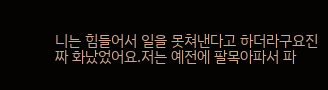니는 힘들어서 일을 못쳐낸다고 하더라구요진짜 화났었어요.저는 예전에 팔목아파서 파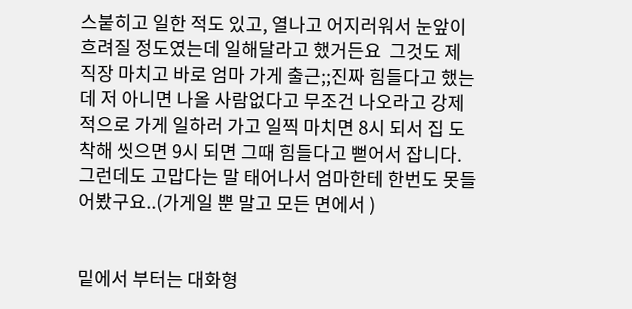스붙히고 일한 적도 있고, 열나고 어지러워서 눈앞이 흐려질 정도였는데 일해달라고 했거든요  그것도 제 직장 마치고 바로 엄마 가게 출근;;진짜 힘들다고 했는데 저 아니면 나올 사람없다고 무조건 나오라고 강제적으로 가게 일하러 가고 일찍 마치면 8시 되서 집 도착해 씻으면 9시 되면 그때 힘들다고 뻗어서 잡니다.그런데도 고맙다는 말 태어나서 엄마한테 한번도 못들어봤구요..(가게일 뿐 말고 모든 면에서 )


밑에서 부터는 대화형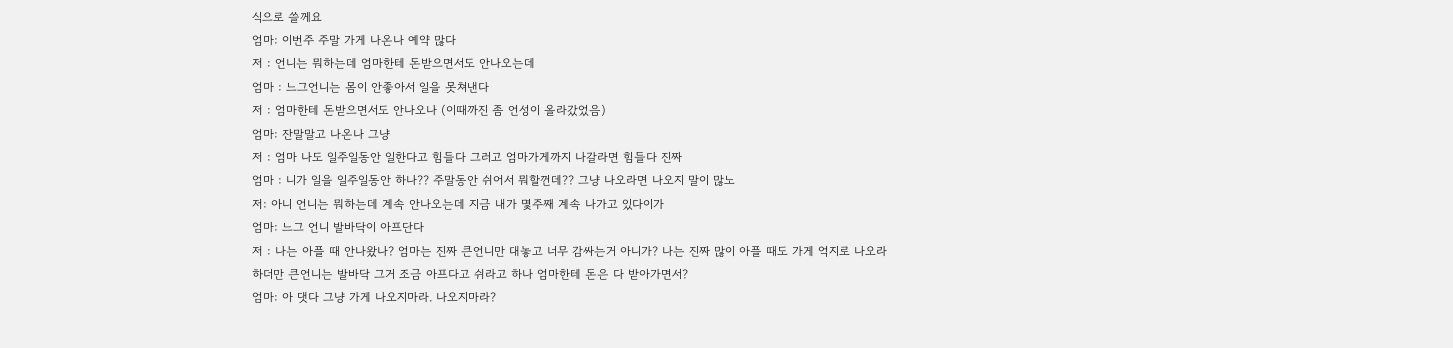식으로 쓸께요
엄마: 이번주 주말 가게 나온나 예약 많다
저 : 언니는 뭐하는데 엄마한테 돈받으면서도 안나오는데
엄마 : 느그언니는 몸이 안좋아서 일을 못쳐낸다
저 : 엄마한테 돈받으면서도 안나오나 (이때까진 좀 언성이 올라갔었음)
엄마: 잔말말고 나온나 그냥
저 : 엄마 나도 일주일동안 일한다고 힘들다 그러고 엄마가게까지 나갈라면 힘들다 진짜
엄마 : 니가 일을 일주일동안 하나?? 주말동안 쉬어서 뭐할껀데?? 그냥 나오라면 나오지 말이 많노
저: 아니 언니는 뭐하는데 계속 안나오는데 지금 내가 몇주째 계속 나가고 있다이가
엄마: 느그 언니 발바닥이 아프단다
저 : 나는 아플 때 안나왔나? 엄마는 진짜 큰언니만 대놓고 너무 감싸는거 아니가? 나는 진짜 많이 아플 때도 가게 억지로 나오라하더만 큰언니는 발바닥 그거 조금 아프다고 쉬라고 하나 엄마한테 돈은 다 받아가면서?
엄마: 아 댓다 그냥 가게 나오지마라. 나오지마라?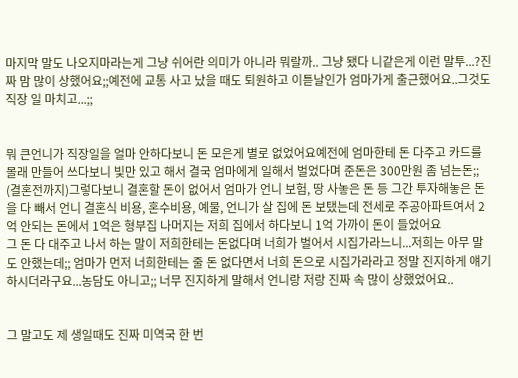마지막 말도 나오지마라는게 그냥 쉬어란 의미가 아니라 뭐랄까.. 그냥 됐다 니같은게 이런 말투...?진짜 맘 많이 상했어요;;예전에 교통 사고 났을 때도 퇴원하고 이튿날인가 엄마가게 출근했어요..그것도 직장 일 마치고...;;


뭐 큰언니가 직장일을 얼마 안하다보니 돈 모은게 별로 없었어요예전에 엄마한테 돈 다주고 카드를 몰래 만들어 쓰다보니 빛만 있고 해서 결국 엄마에게 일해서 벌었다며 준돈은 300만원 좀 넘는돈;; (결혼전까지)그렇다보니 결혼할 돈이 없어서 엄마가 언니 보험, 땅 사놓은 돈 등 그간 투자해놓은 돈을 다 빼서 언니 결혼식 비용, 혼수비용, 예물, 언니가 살 집에 돈 보탰는데 전세로 주공아파트여서 2억 안되는 돈에서 1억은 형부집 나머지는 저희 집에서 하다보니 1억 가까이 돈이 들었어요
그 돈 다 대주고 나서 하는 말이 저희한테는 돈없다며 너희가 벌어서 시집가라느니...저희는 아무 말도 안했는데;; 엄마가 먼저 너희한테는 줄 돈 없다면서 너희 돈으로 시집가라라고 정말 진지하게 얘기하시더라구요...농담도 아니고;; 너무 진지하게 말해서 언니랑 저랑 진짜 속 많이 상했었어요..


그 말고도 제 생일때도 진짜 미역국 한 번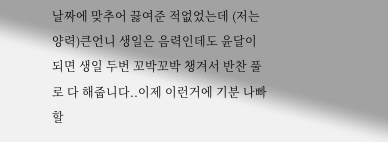날짜에 맞추어 끓여준 적없었는데 (저는 양력)큰언니 생일은 음력인데도 윤달이 되면 생일 두번 꼬박꼬박 챙겨서 반찬 풀로 다 해줍니다..이제 이런거에 기분 나빠할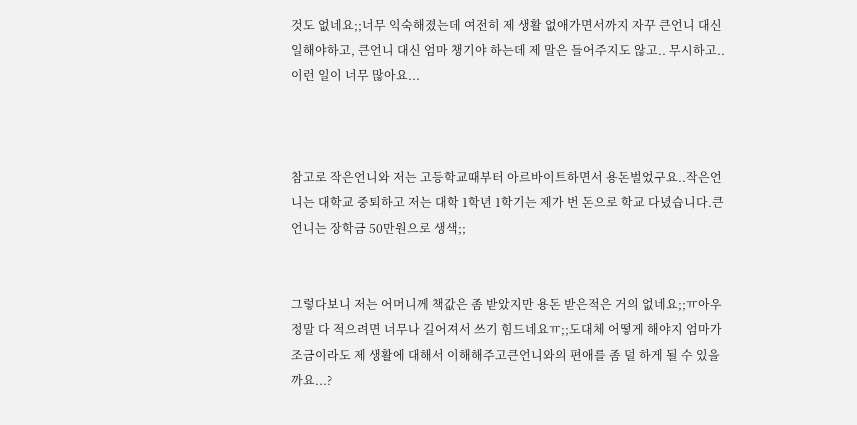것도 없네요;;너무 익숙해졌는데 여전히 제 생활 없애가면서까지 자꾸 큰언니 대신 일해야하고, 큰언니 대신 엄마 챙기야 하는데 제 말은 들어주지도 않고.. 무시하고..이런 일이 너무 많아요...



참고로 작은언니와 저는 고등학교때부터 아르바이트하면서 용돈벌었구요..작은언니는 대학교 중퇴하고 저는 대학 1학년 1학기는 제가 번 돈으로 학교 다녔습니다.큰언니는 장학금 50만원으로 생색;;


그렇다보니 저는 어머니께 책값은 좀 받았지만 용돈 받은적은 거의 없네요;;ㅠ아우 정말 다 적으려면 너무나 길어져서 쓰기 힘드네요ㅠ;;도대체 어떻게 해야지 엄마가 조금이라도 제 생활에 대해서 이해해주고큰언니와의 편애를 좀 덜 하게 될 수 있을까요...?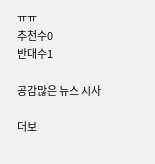ㅠㅠ
추천수0
반대수1

공감많은 뉴스 시사

더보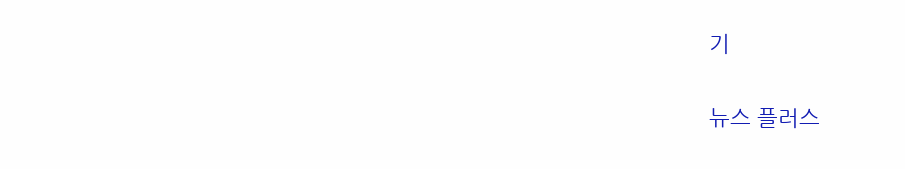기

뉴스 플러스